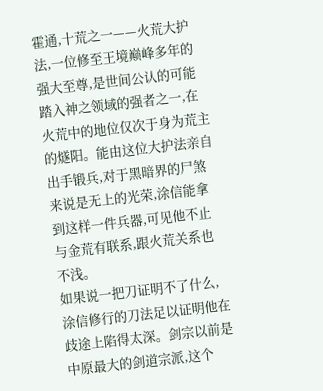霍通,十荒之一——火荒大护法,一位修至王境巅峰多年的强大至尊,是世间公认的可能踏入神之领域的强者之一,在火荒中的地位仅次于身为荒主的燧阳。能由这位大护法亲自出手锻兵,对于黑暗界的尸煞来说是无上的光荣,涂信能拿到这样一件兵器,可见他不止与金荒有联系,跟火荒关系也不浅。
如果说一把刀证明不了什么,涂信修行的刀法足以证明他在歧途上陷得太深。剑宗以前是中原最大的剑道宗派,这个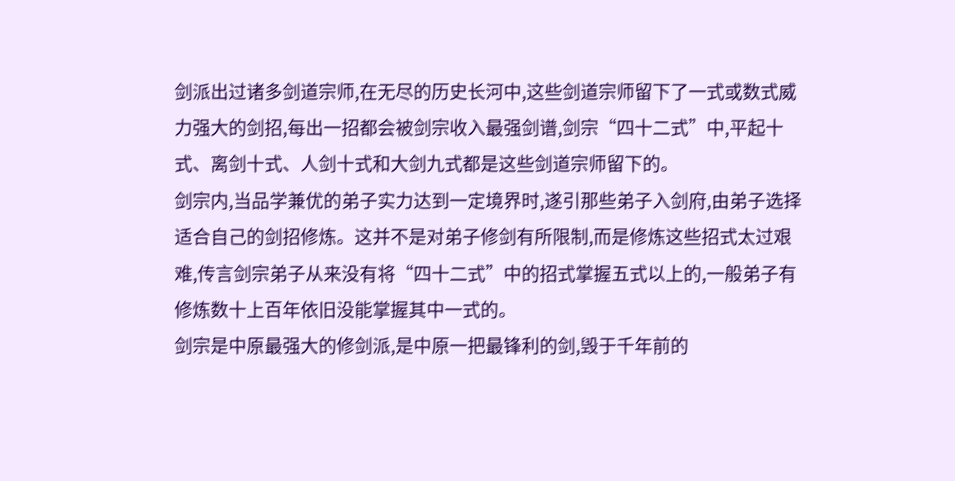剑派出过诸多剑道宗师,在无尽的历史长河中,这些剑道宗师留下了一式或数式威力强大的剑招,每出一招都会被剑宗收入最强剑谱,剑宗“四十二式”中,平起十式、离剑十式、人剑十式和大剑九式都是这些剑道宗师留下的。
剑宗内,当品学兼优的弟子实力达到一定境界时,遂引那些弟子入剑府,由弟子选择适合自己的剑招修炼。这并不是对弟子修剑有所限制,而是修炼这些招式太过艰难,传言剑宗弟子从来没有将“四十二式”中的招式掌握五式以上的,一般弟子有修炼数十上百年依旧没能掌握其中一式的。
剑宗是中原最强大的修剑派,是中原一把最锋利的剑,毁于千年前的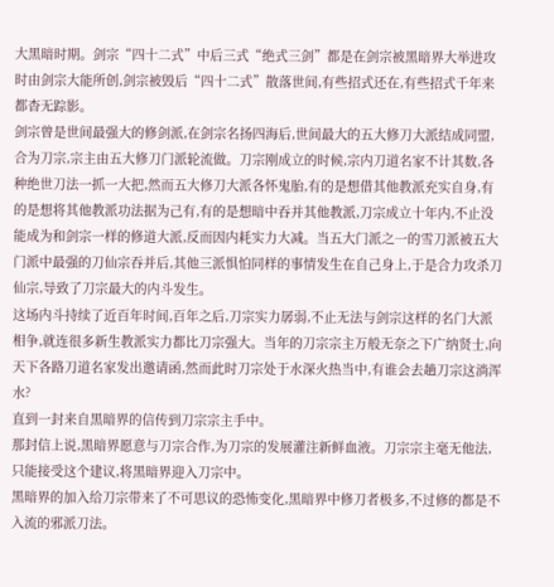大黑暗时期。剑宗“四十二式”中后三式“绝式三剑”都是在剑宗被黑暗界大举进攻时由剑宗大能所创,剑宗被毁后“四十二式”散落世间,有些招式还在,有些招式千年来都杳无踪影。
剑宗曾是世间最强大的修剑派,在剑宗名扬四海后,世间最大的五大修刀大派结成同盟,合为刀宗,宗主由五大修刀门派轮流做。刀宗刚成立的时候,宗内刀道名家不计其数,各种绝世刀法一抓一大把,然而五大修刀大派各怀鬼胎,有的是想借其他教派充实自身,有的是想将其他教派功法据为己有,有的是想暗中吞并其他教派,刀宗成立十年内,不止没能成为和剑宗一样的修道大派,反而因内耗实力大减。当五大门派之一的雪刀派被五大门派中最强的刀仙宗吞并后,其他三派惧怕同样的事情发生在自己身上,于是合力攻杀刀仙宗,导致了刀宗最大的内斗发生。
这场内斗持续了近百年时间,百年之后,刀宗实力孱弱,不止无法与剑宗这样的名门大派相争,就连很多新生教派实力都比刀宗强大。当年的刀宗宗主万般无奈之下广纳贤士,向天下各路刀道名家发出邀请函,然而此时刀宗处于水深火热当中,有谁会去趟刀宗这淌浑水?
直到一封来自黑暗界的信传到刀宗宗主手中。
那封信上说,黑暗界愿意与刀宗合作,为刀宗的发展灌注新鲜血液。刀宗宗主毫无他法,只能接受这个建议,将黑暗界迎入刀宗中。
黑暗界的加入给刀宗带来了不可思议的恐怖变化,黑暗界中修刀者极多,不过修的都是不入流的邪派刀法。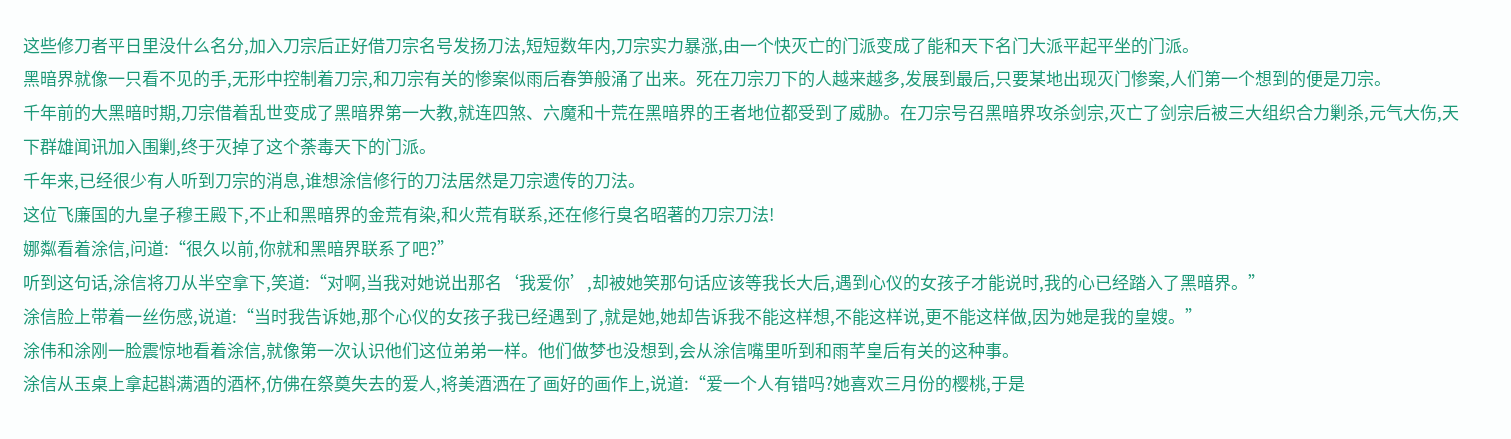这些修刀者平日里没什么名分,加入刀宗后正好借刀宗名号发扬刀法,短短数年内,刀宗实力暴涨,由一个快灭亡的门派变成了能和天下名门大派平起平坐的门派。
黑暗界就像一只看不见的手,无形中控制着刀宗,和刀宗有关的惨案似雨后春笋般涌了出来。死在刀宗刀下的人越来越多,发展到最后,只要某地出现灭门惨案,人们第一个想到的便是刀宗。
千年前的大黑暗时期,刀宗借着乱世变成了黑暗界第一大教,就连四煞、六魔和十荒在黑暗界的王者地位都受到了威胁。在刀宗号召黑暗界攻杀剑宗,灭亡了剑宗后被三大组织合力剿杀,元气大伤,天下群雄闻讯加入围剿,终于灭掉了这个荼毒天下的门派。
千年来,已经很少有人听到刀宗的消息,谁想涂信修行的刀法居然是刀宗遗传的刀法。
这位飞廉国的九皇子穆王殿下,不止和黑暗界的金荒有染,和火荒有联系,还在修行臭名昭著的刀宗刀法!
娜粼看着涂信,问道:“很久以前,你就和黑暗界联系了吧?”
听到这句话,涂信将刀从半空拿下,笑道:“对啊,当我对她说出那名‘我爱你’,却被她笑那句话应该等我长大后,遇到心仪的女孩子才能说时,我的心已经踏入了黑暗界。”
涂信脸上带着一丝伤感,说道:“当时我告诉她,那个心仪的女孩子我已经遇到了,就是她,她却告诉我不能这样想,不能这样说,更不能这样做,因为她是我的皇嫂。”
涂伟和涂刚一脸震惊地看着涂信,就像第一次认识他们这位弟弟一样。他们做梦也没想到,会从涂信嘴里听到和雨芊皇后有关的这种事。
涂信从玉桌上拿起斟满酒的酒杯,仿佛在祭奠失去的爱人,将美酒洒在了画好的画作上,说道:“爱一个人有错吗?她喜欢三月份的樱桃,于是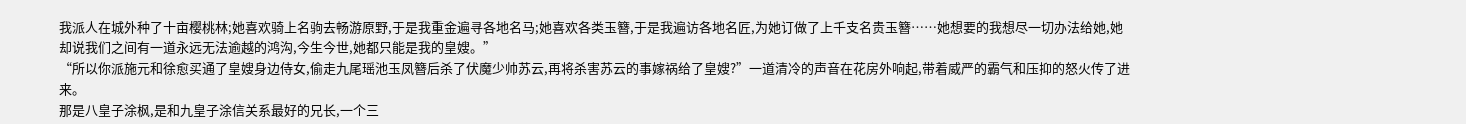我派人在城外种了十亩樱桃林;她喜欢骑上名驹去畅游原野,于是我重金遍寻各地名马;她喜欢各类玉簪,于是我遍访各地名匠,为她订做了上千支名贵玉簪……她想要的我想尽一切办法给她,她却说我们之间有一道永远无法逾越的鸿沟,今生今世,她都只能是我的皇嫂。”
“所以你派施元和徐愈买通了皇嫂身边侍女,偷走九尾瑶池玉凤簪后杀了伏魔少帅苏云,再将杀害苏云的事嫁祸给了皇嫂?”一道清冷的声音在花房外响起,带着威严的霸气和压抑的怒火传了进来。
那是八皇子涂枫,是和九皇子涂信关系最好的兄长,一个三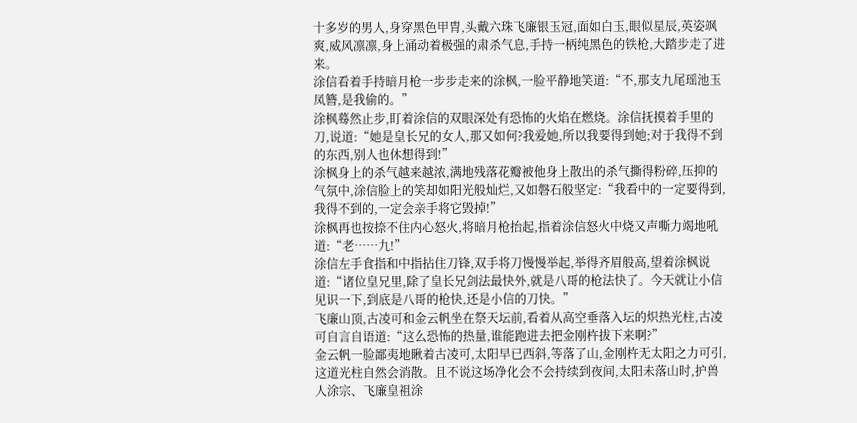十多岁的男人,身穿黑色甲胄,头戴六珠飞廉银玉冠,面如白玉,眼似星辰,英姿飒爽,威风凛凛,身上涌动着极强的肃杀气息,手持一柄纯黑色的铁枪,大踏步走了进来。
涂信看着手持暗月枪一步步走来的涂枫,一脸平静地笑道:“不,那支九尾瑶池玉凤簪,是我偷的。”
涂枫蓦然止步,盯着涂信的双眼深处有恐怖的火焰在燃烧。涂信抚摸着手里的刀,说道:“她是皇长兄的女人,那又如何?我爱她,所以我要得到她;对于我得不到的东西,别人也休想得到!”
涂枫身上的杀气越来越浓,满地残落花瓣被他身上散出的杀气撕得粉碎,压抑的气氛中,涂信脸上的笑却如阳光般灿烂,又如磐石般坚定:“我看中的一定要得到,我得不到的,一定会亲手将它毁掉!”
涂枫再也按捺不住内心怒火,将暗月枪抬起,指着涂信怒火中烧又声嘶力竭地吼道:“老……九!”
涂信左手食指和中指拈住刀锋,双手将刀慢慢举起,举得齐眉般高,望着涂枫说道:“诸位皇兄里,除了皇长兄剑法最快外,就是八哥的枪法快了。今天就让小信见识一下,到底是八哥的枪快,还是小信的刀快。”
飞廉山顶,古凌可和金云帆坐在祭天坛前,看着从高空垂落入坛的炽热光柱,古凌可自言自语道:“这么恐怖的热量,谁能跑进去把金刚杵拔下来啊?”
金云帆一脸鄙夷地瞅着古凌可,太阳早已西斜,等落了山,金刚杵无太阳之力可引,这道光柱自然会消散。且不说这场净化会不会持续到夜间,太阳未落山时,护兽人涂宗、飞廉皇祖涂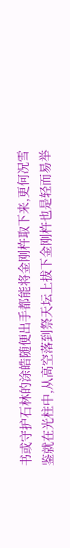书或守护石林的涂皓随便出手都能将金刚杵取下来,更何况雪鉴就在光柱中,从高空落到祭天坛上拔下金刚杵也是轻而易举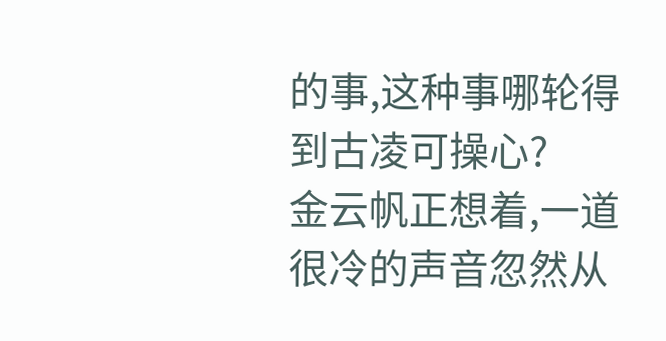的事,这种事哪轮得到古凌可操心?
金云帆正想着,一道很冷的声音忽然从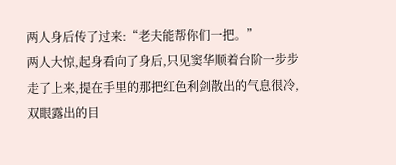两人身后传了过来:“老夫能帮你们一把。”
两人大惊,起身看向了身后,只见窦华顺着台阶一步步走了上来,提在手里的那把红色利剑散出的气息很冷,双眼露出的目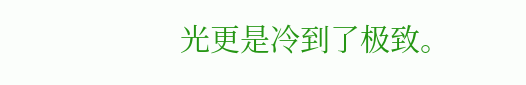光更是冷到了极致。